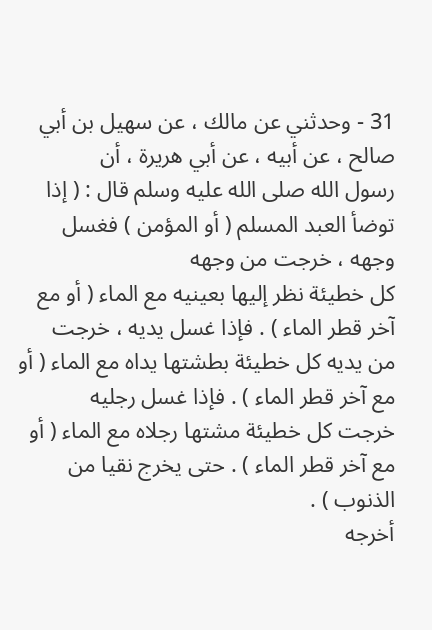31 - وحدثني عن مالك ، عن سهيل بن أبي صالح ، عن أبيه ، عن أبي هريرة ، أن
رسول الله صلى الله عليه وسلم قال : ( إذا توضأ العبد المسلم ( أو المؤمن ) فغسل وجهه ، خرجت من وجهه
كل خطيئة نظر إليها بعينيه مع الماء ( أو مع آخر قطر الماء ) . فإذا غسل يديه ، خرجت
من يديه كل خطيئة بطشتها يداه مع الماء ( أو مع آخر قطر الماء ) . فإذا غسل رجليه
خرجت كل خطيئة مشتها رجلاه مع الماء ( أو مع آخر قطر الماء ) . حتى يخرج نقيا من
الذنوب ) .
أخرجه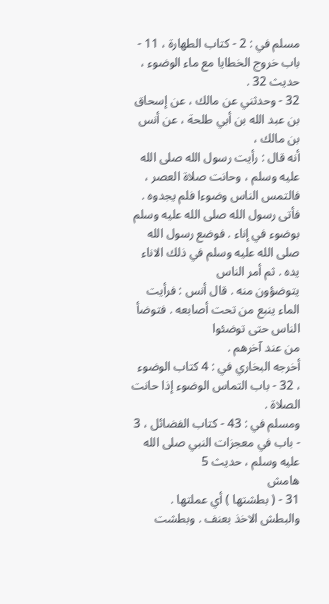مسلم في : 2 - كتاب الطهارة ، 11 - باب خروج الخطايا مع ماء الوضوء ، حديث 32 .
32 - وحدثني عن مالك ، عن إسحاق بن عبد الله بن أبي طلحة ، عن أنس بن مالك ،
أنه قال : رأيت رسول الله صلى الله عليه وسلم ، وحانت صلاة العصر ، فالتمس الناس وضوءا فلم يجدوه .
فأتى رسول الله صلى الله عليه وسلم بوضوء في إناء . فوضع رسول الله صلى الله عليه وسلم في ذلك الاناء يده . ثم أمر الناس
يتوضؤون منه . قال أنس : فرأيت الماء ينبع من تحت أصابعه . فتوضأ الناس حتى توضئوا
من عند آخرهم .
أخرجه البخاري في : 4 كتاب الوضوء ، 32 - باب التماس الوضوء إذا حانت الصلاة .
ومسلم في : 43 - كتاب الفضائل ، 3 - باب في معجزات النبي صلى الله عليه وسلم ، حديث 5
هامش
31 - ( بطشتها ) أي عملتها . والبطش الاخذ بعنف . وبطشت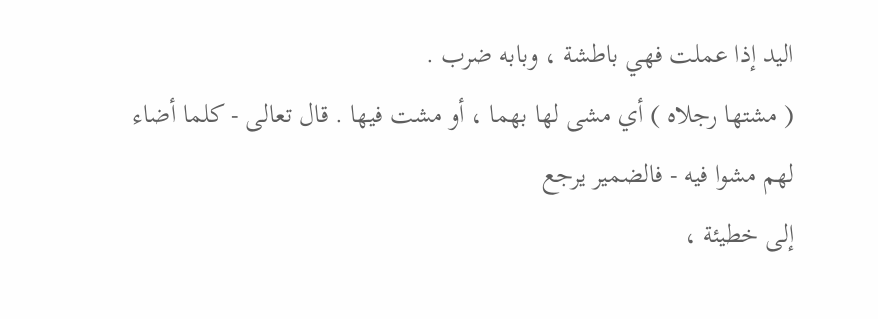اليد إذا عملت فهي باطشة ، وبابه ضرب .
( مشتها رجلاه ) أي مشى لها بهما ، أو مشت فيها . قال تعالى - كلما أضاء لهم مشوا فيه - فالضمير يرجع
إلى خطيئة ،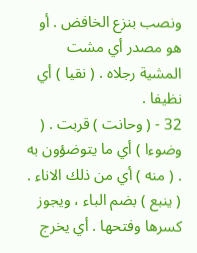ونصب بنزع الخافض . أو هو مصدر أي مشت المشية رجلاه . ( نقيا ) أي نظيفا .
32 - ( وحانت ) قربت . ( وضوءا ) أي ما يتوضؤون به . ( منه ) أي من ذلك الاناء .
( ينبع ) بضم الباء ، ويجوز كسرها وفتحها . أي يخرج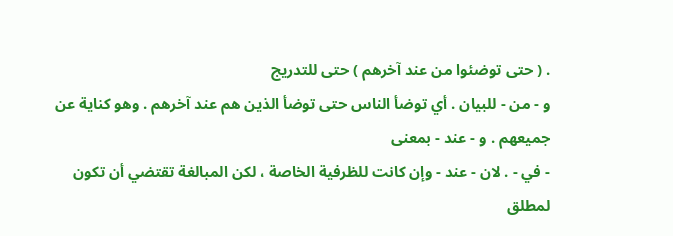. ( حتى توضئوا من عند آخرهم ) حتى للتدريج
و - من - للبيان . أي توضأ الناس حتى توضأ الذين هم عند آخرهم . وهو كناية عن جميعهم . و - عند - بمعنى
- في - . لان - عند - وإن كانت للظرفية الخاصة ، لكن المبالغة تقتضي أن تكون لمطلق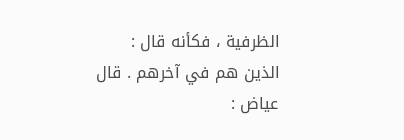الظرفية ، فكأنه قال :
الذين هم في آخرهم . قال عياض :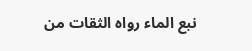نبع الماء رواه الثقات من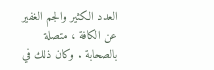العدد الكثير والجم الغفير عن الكافة ، متصلة
بالصحابة . وكان ذلك في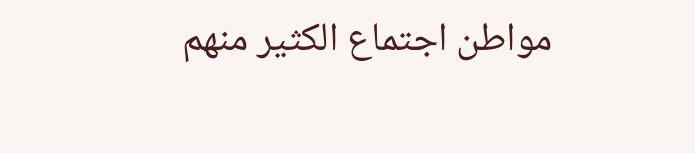مواطن اجتماع الكثير منهم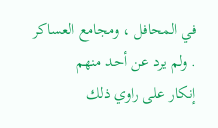في المحافل ، ومجامع العساكر . ولم يرد عن أحد منهم
إنكار على راوي ذلك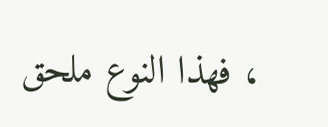، فهذا النوع ملحق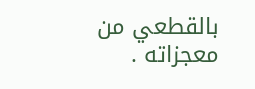بالقطعي من معجزاته .